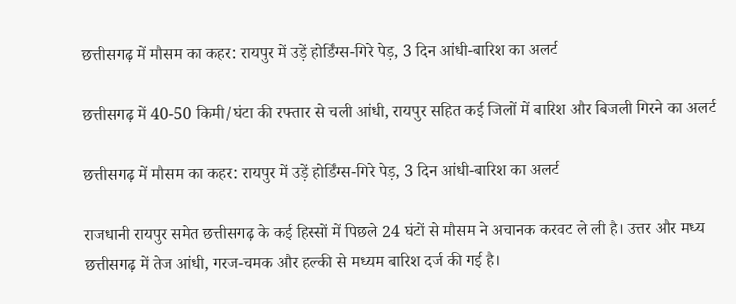छत्तीसगढ़ में मौसम का कहर: रायपुर में उड़ें होर्डिंग्स-गिरे पेड़, 3 दिन आंधी-बारिश का अलर्ट

छत्तीसगढ़ में 40-50 किमी/घंटा की रफ्तार से चली आंधी, रायपुर सहित कई जिलों में बारिश और बिजली गिरने का अलर्ट

छत्तीसगढ़ में मौसम का कहर: रायपुर में उड़ें होर्डिंग्स-गिरे पेड़, 3 दिन आंधी-बारिश का अलर्ट

राजधानी रायपुर समेत छत्तीसगढ़ के कई हिस्सों में पिछले 24 घंटों से मौसम ने अचानक करवट ले ली है। उत्तर और मध्य छत्तीसगढ़ में तेज आंधी, गरज-चमक और हल्की से मध्यम बारिश दर्ज की गई है।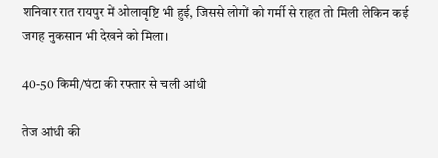शनिवार रात रायपुर में ओलावृष्टि भी हुई, जिससे लोगों को गर्मी से राहत तो मिली लेकिन कई जगह नुकसान भी देखने को मिला।

40-50 किमी/घंटा की रफ्तार से चली आंधी

तेज आंधी की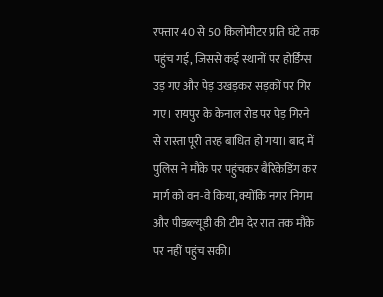रफ्तार 40 से 50 किलोमीटर प्रति घंटे तक पहुंच गई, जिससे कई स्थानों पर होर्डिंग्स उड़ गए और पेड़ उखड़कर सड़कों पर गिर गए। रायपुर के केनाल रोड पर पेड़ गिरने से रास्ता पूरी तरह बाधित हो गया। बाद में पुलिस ने मौके पर पहुंचकर बैरिकेडिंग कर मार्ग को वन-वे किया, क्योंकि नगर निगम और पीडब्ल्यूडी की टीम देर रात तक मौके पर नहीं पहुंच सकी।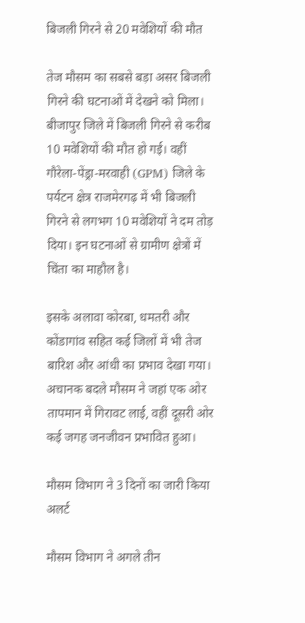बिजली गिरने से 20 मवेशियों की मौत

तेज मौसम का सबसे बड़ा असर बिजली गिरने की घटनाओं में देखने को मिला। बीजापुर जिले में बिजली गिरने से करीब 10 मवेशियों की मौत हो गई। वहीं गौरेला-पेंड्रा-मरवाही (GPM) जिले के पर्यटन क्षेत्र राजमेरगढ़ में भी बिजली गिरने से लगभग 10 मवेशियों ने दम तोड़ दिया। इन घटनाओं से ग्रामीण क्षेत्रों में चिंता का माहौल है।

इसके अलावा कोरबा, धमतरी और कोंडागांव सहित कई जिलों में भी तेज बारिश और आंधी का प्रभाव देखा गया। अचानक बदले मौसम ने जहां एक ओर तापमान में गिरावट लाई, वहीं दूसरी ओर कई जगह जनजीवन प्रभावित हुआ।

मौसम विभाग ने 3 दिनों का जारी किया अलर्ट

मौसम विभाग ने अगले तीन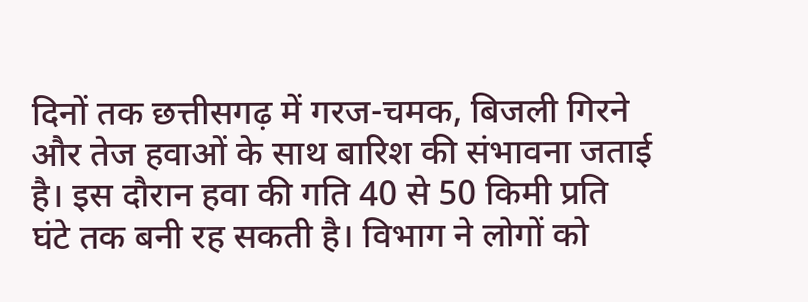दिनों तक छत्तीसगढ़ में गरज-चमक, बिजली गिरने और तेज हवाओं के साथ बारिश की संभावना जताई है। इस दौरान हवा की गति 40 से 50 किमी प्रति घंटे तक बनी रह सकती है। विभाग ने लोगों को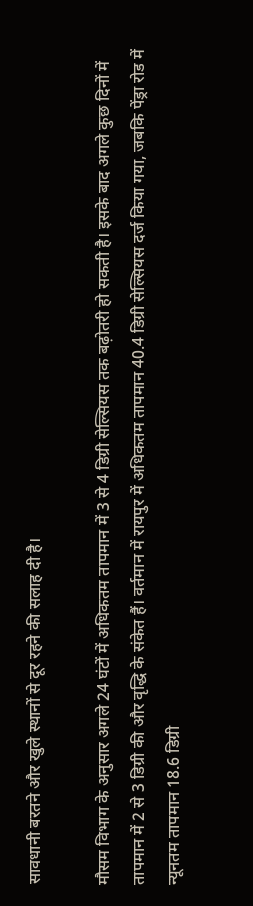सावधानी बरतने और खुले स्थानों से दूर रहने की सलाह दी है।

मौसम विभाग के अनुसार अगले 24 घंटों में अधिकतम तापमान में 3 से 4 डिग्री सेल्सियस तक बढ़ोतरी हो सकती है। इसके बाद अगले कुछ दिनों में तापमान में 2 से 3 डिग्री की और वृद्धि के संकेत हैं। वर्तमान में रायपुर में अधिकतम तापमान 40.4 डिग्री सेल्सियस दर्ज किया गया, जबकि पेंड्रा रोड में न्यूनतम तापमान 18.6 डिग्री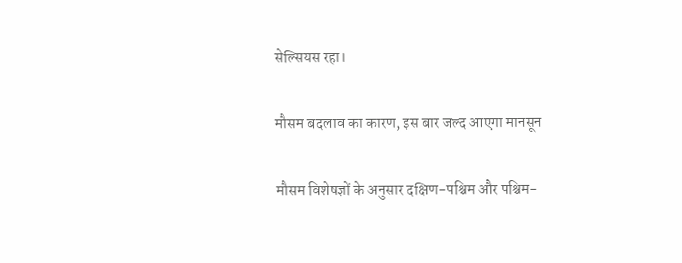सेल्सियस रहा।

मौसम बदलाव का कारण, इस बार जल्द आएगा मानसून

मौसम विशेषज्ञों के अनुसार दक्षिण-पश्चिम और पश्चिम-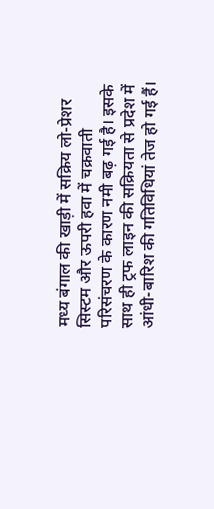मध्य बंगाल की खाड़ी में सक्रिय लो-प्रेशर सिस्टम और ऊपरी हवा में चक्रवाती परिसंचरण के कारण नमी बढ़ गई है। इसके साथ ही ट्रफ लाइन की सक्रियता से प्रदेश में आंधी-बारिश की गतिविधियां तेज हो गई हैं।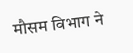मौसम विभाग ने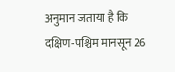अनुमान जताया है कि दक्षिण-पश्चिम मानसून 26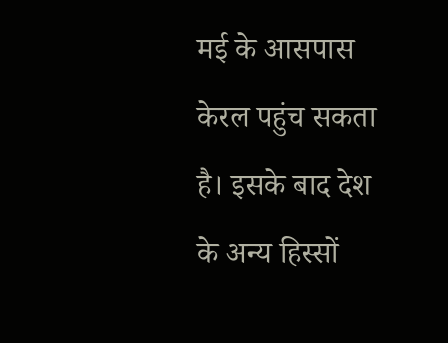मई के आसपास केरल पहुंच सकता है। इसके बाद देश के अन्य हिस्सों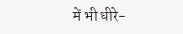में भी धीरे-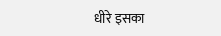धीरे इसका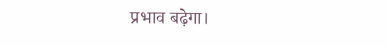प्रभाव बढ़ेगा।